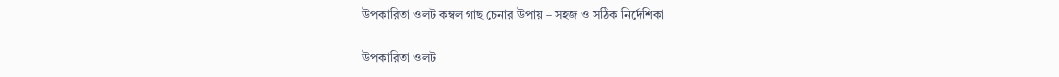উপকারিতা ওলট কম্বল গাছ চেনার উপায় – সহজ ও সঠিক নির্দেশিকা

উপকারিতা ওলট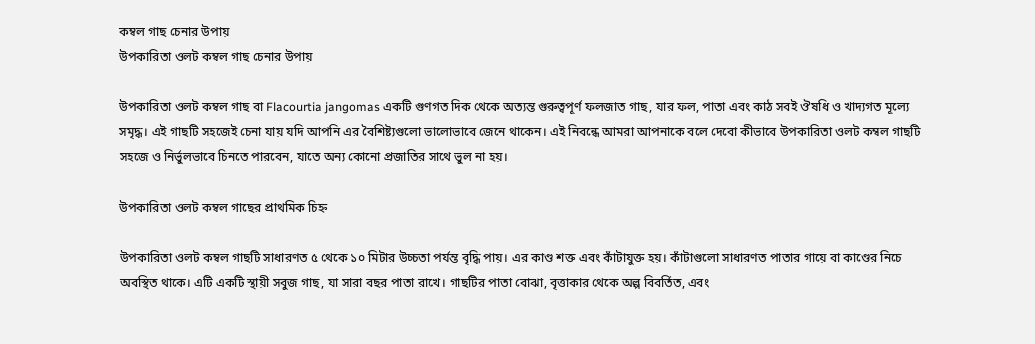কম্বল গাছ চেনার উপায়
উপকারিতা ওলট কম্বল গাছ চেনার উপায়

উপকারিতা ওলট কম্বল গাছ বা Flacourtia jangomas একটি গুণগত দিক থেকে অত্যন্ত গুরুত্বপূর্ণ ফলজাত গাছ, যার ফল, পাতা এবং কাঠ সবই ঔষধি ও খাদ্যগত মূল্যে সমৃদ্ধ। এই গাছটি সহজেই চেনা যায় যদি আপনি এর বৈশিষ্ট্যগুলো ভালোভাবে জেনে থাকেন। এই নিবন্ধে আমরা আপনাকে বলে দেবো কীভাবে উপকারিতা ওলট কম্বল গাছটি সহজে ও নির্ভুলভাবে চিনতে পারবেন, যাতে অন্য কোনো প্রজাতির সাথে ভুল না হয়।

উপকারিতা ওলট কম্বল গাছের প্রাথমিক চিহ্ন

উপকারিতা ওলট কম্বল গাছটি সাধারণত ৫ থেকে ১০ মিটার উচ্চতা পর্যন্ত বৃদ্ধি পায়। এর কাণ্ড শক্ত এবং কাঁটাযুক্ত হয়। কাঁটাগুলো সাধারণত পাতার গায়ে বা কাণ্ডের নিচে অবস্থিত থাকে। এটি একটি স্থায়ী সবুজ গাছ, যা সারা বছর পাতা রাখে। গাছটির পাতা বোঝা, বৃত্তাকার থেকে অল্প বিবর্তিত, এবং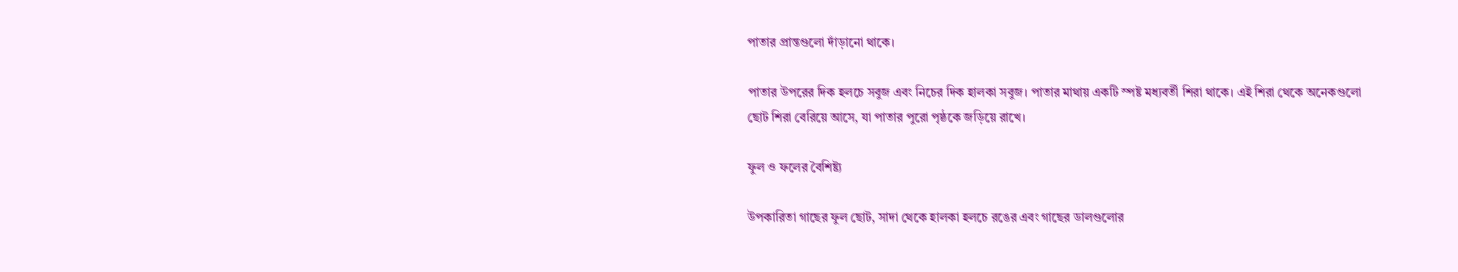পাতার প্রান্তগুলো দাঁড়ানো থাকে।

পাতার উপরের দিক হলচে সবুজ এবং নিচের দিক হালকা সবুজ। পাতার মাথায় একটি স্পষ্ট মধ্যবর্তী শিরা থাকে। এই শিরা থেকে অনেকগুলো ছোট শিরা বেরিয়ে আসে, যা পাতার পুরো পৃষ্ঠকে জড়িয়ে রাখে।

ফুল ও ফলের বৈশিষ্ট্য

উপকারিতা গাছের ফুল ছোট, সাদা থেকে হালকা হলচে রঙের এবং গাছের ডালগুলোর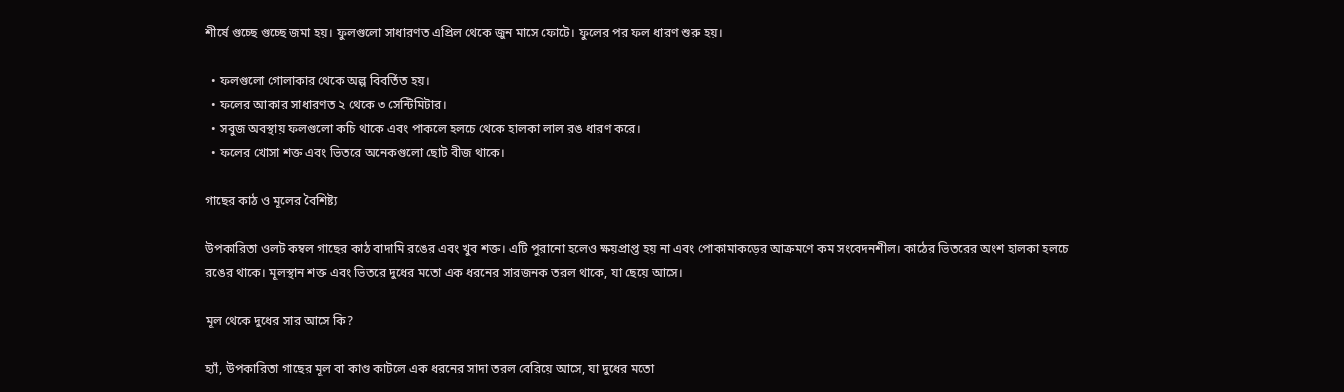শীর্ষে গুচ্ছে গুচ্ছে জমা হয়। ফুলগুলো সাধারণত এপ্রিল থেকে জুন মাসে ফোটে। ফুলের পর ফল ধারণ শুরু হয়।

  • ফলগুলো গোলাকার থেকে অল্প বিবর্তিত হয়।
  • ফলের আকার সাধারণত ২ থেকে ৩ সেন্টিমিটার।
  • সবুজ অবস্থায় ফলগুলো কচি থাকে এবং পাকলে হলচে থেকে হালকা লাল রঙ ধারণ করে।
  • ফলের খোসা শক্ত এবং ভিতরে অনেকগুলো ছোট বীজ থাকে।

গাছের কাঠ ও মূলের বৈশিষ্ট্য

উপকারিতা ওলট কম্বল গাছের কাঠ বাদামি রঙের এবং খুব শক্ত। এটি পুরানো হলেও ক্ষয়প্রাপ্ত হয় না এবং পোকামাকড়ের আক্রমণে কম সংবেদনশীল। কাঠের ভিতরের অংশ হালকা হলচে রঙের থাকে। মূলস্থান শক্ত এবং ভিতরে দুধের মতো এক ধরনের সারজনক তরল থাকে, যা ছেয়ে আসে।

মূল থেকে দুধের সার আসে কি?

হ্যাঁ, উপকারিতা গাছের মূল বা কাণ্ড কাটলে এক ধরনের সাদা তরল বেরিয়ে আসে, যা দুধের মতো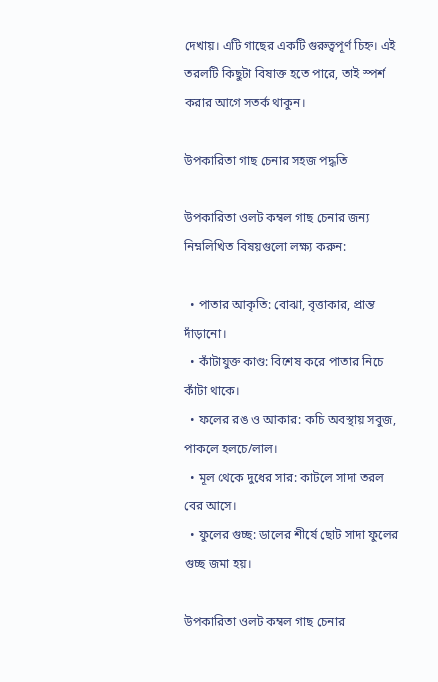দেখায়। এটি গাছের একটি গুরুত্বপূর্ণ চিহ্ন। এই তরলটি কিছুটা বিষাক্ত হতে পারে, তাই স্পর্শ করার আগে সতর্ক থাকুন।

উপকারিতা গাছ চেনার সহজ পদ্ধতি

উপকারিতা ওলট কম্বল গাছ চেনার জন্য নিম্নলিখিত বিষয়গুলো লক্ষ্য করুন:

  • পাতার আকৃতি: বোঝা, বৃত্তাকার, প্রান্ত দাঁড়ানো।
  • কাঁটাযুক্ত কাণ্ড: বিশেষ করে পাতার নিচে কাঁটা থাকে।
  • ফলের রঙ ও আকার: কচি অবস্থায় সবুজ, পাকলে হলচে/লাল।
  • মূল থেকে দুধের সার: কাটলে সাদা তরল বের আসে।
  • ফুলের গুচ্ছ: ডালের শীর্ষে ছোট সাদা ফুলের গুচ্ছ জমা হয়।

উপকারিতা ওলট কম্বল গাছ চেনার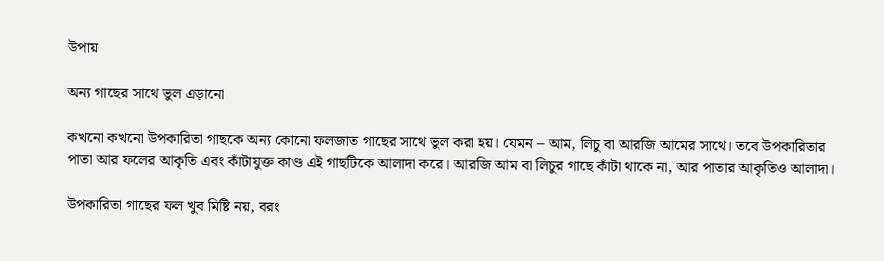উপায়

অন্য গাছের সাথে ভুল এড়ানো

কখনো কখনো উপকারিতা গাছকে অন্য কোনো ফলজাত গাছের সাথে ভুল করা হয়। যেমন – আম, লিচু বা আরজি আমের সাথে। তবে উপকারিতার পাতা আর ফলের আকৃতি এবং কাঁটাযুক্ত কাণ্ড এই গাছটিকে আলাদা করে। আরজি আম বা লিচুর গাছে কাঁটা থাকে না, আর পাতার আকৃতিও আলাদা।

উপকারিতা গাছের ফল খুব মিষ্টি নয়, বরং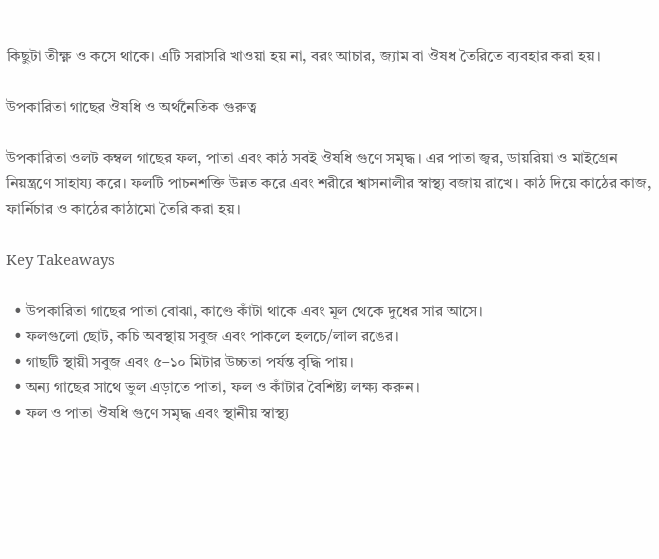কিছুটা তীক্ষ্ণ ও কসে থাকে। এটি সরাসরি খাওয়া হয় না, বরং আচার, জ্যাম বা ঔষধ তৈরিতে ব্যবহার করা হয়।

উপকারিতা গাছের ঔষধি ও অর্থনৈতিক গুরুত্ব

উপকারিতা ওলট কম্বল গাছের ফল, পাতা এবং কাঠ সবই ঔষধি গুণে সমৃদ্ধ। এর পাতা জ্বর, ডায়রিয়া ও মাইগ্রেন নিয়ন্ত্রণে সাহায্য করে। ফলটি পাচনশক্তি উন্নত করে এবং শরীরে শ্বাসনালীর স্বাস্থ্য বজায় রাখে। কাঠ দিয়ে কাঠের কাজ, ফার্নিচার ও কাঠের কাঠামো তৈরি করা হয়।

Key Takeaways

  • উপকারিতা গাছের পাতা বোঝা, কাণ্ডে কাঁটা থাকে এবং মূল থেকে দুধের সার আসে।
  • ফলগুলো ছোট, কচি অবস্থায় সবুজ এবং পাকলে হলচে/লাল রঙের।
  • গাছটি স্থায়ী সবুজ এবং ৫–১০ মিটার উচ্চতা পর্যন্ত বৃদ্ধি পায়।
  • অন্য গাছের সাথে ভুল এড়াতে পাতা, ফল ও কাঁটার বৈশিষ্ট্য লক্ষ্য করুন।
  • ফল ও পাতা ঔষধি গুণে সমৃদ্ধ এবং স্থানীয় স্বাস্থ্য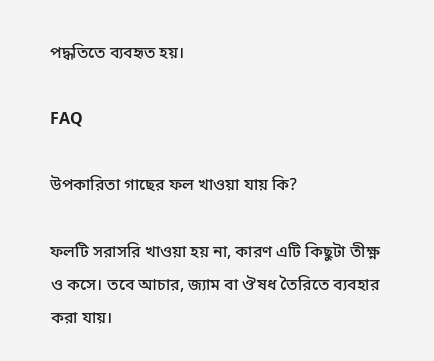পদ্ধতিতে ব্যবহৃত হয়।

FAQ

উপকারিতা গাছের ফল খাওয়া যায় কি?

ফলটি সরাসরি খাওয়া হয় না, কারণ এটি কিছুটা তীক্ষ্ণ ও কসে। তবে আচার, জ্যাম বা ঔষধ তৈরিতে ব্যবহার করা যায়।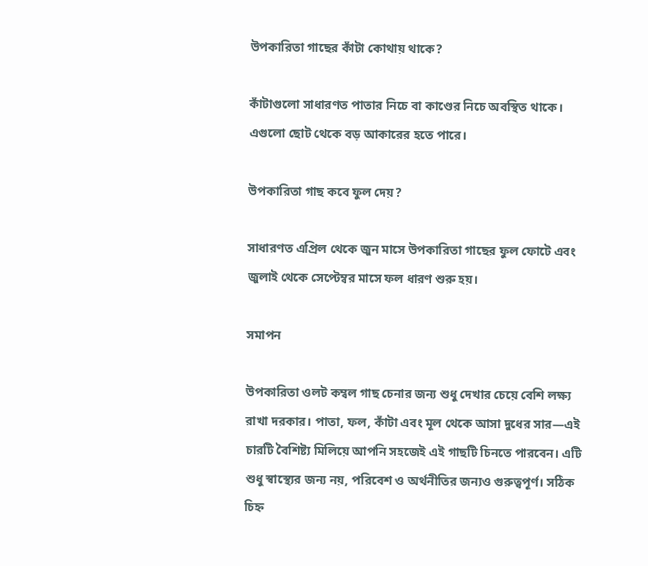উপকারিতা গাছের কাঁটা কোথায় থাকে?

কাঁটাগুলো সাধারণত পাতার নিচে বা কাণ্ডের নিচে অবস্থিত থাকে। এগুলো ছোট থেকে বড় আকারের হতে পারে।

উপকারিতা গাছ কবে ফুল দেয়?

সাধারণত এপ্রিল থেকে জুন মাসে উপকারিতা গাছের ফুল ফোটে এবং জুলাই থেকে সেপ্টেম্বর মাসে ফল ধারণ শুরু হয়।

সমাপন

উপকারিতা ওলট কম্বল গাছ চেনার জন্য শুধু দেখার চেয়ে বেশি লক্ষ্য রাখা দরকার। পাতা, ফল, কাঁটা এবং মূল থেকে আসা দুধের সার—এই চারটি বৈশিষ্ট্য মিলিয়ে আপনি সহজেই এই গাছটি চিনতে পারবেন। এটি শুধু স্বাস্থ্যের জন্য নয়, পরিবেশ ও অর্থনীতির জন্যও গুরুত্বপূর্ণ। সঠিক চিহ্ন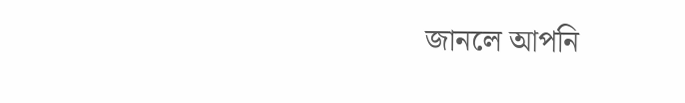জানলে আপনি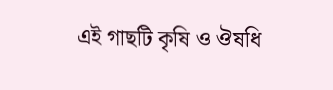এই গাছটি কৃষি ও ঔষধি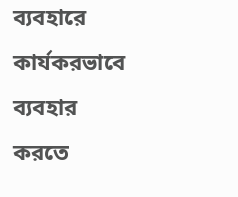ব্যবহারে কার্যকরভাবে ব্যবহার করতে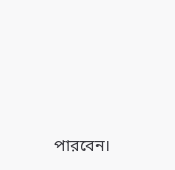পারবেন।